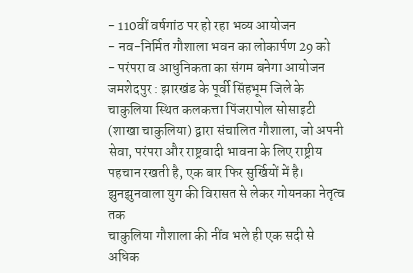- 110वीं वर्षगांठ पर हो रहा भव्य आयोजन
- नव-निर्मित गौशाला भवन का लोकार्पण 29 को
- परंपरा व आधुनिकता का संगम बनेगा आयोजन
जमशेदपुर : झारखंड के पूर्वी सिंहभूम जिले के चाकुलिया स्थित कलकत्ता पिंजरापोल सोसाइटी (शाखा चाकुलिया) द्वारा संचालित गौशाला, जो अपनी सेवा, परंपरा और राष्ट्रवादी भावना के लिए राष्ट्रीय पहचान रखती है, एक बार फिर सुर्खियों में है।
झुनझुनवाला युग की विरासत से लेकर गोयनका नेतृत्व तक
चाकुलिया गौशाला की नींव भले ही एक सदी से अधिक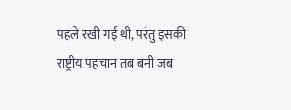पहले रखी गई थी, परंतु इसकी राष्ट्रीय पहचान तब बनी जब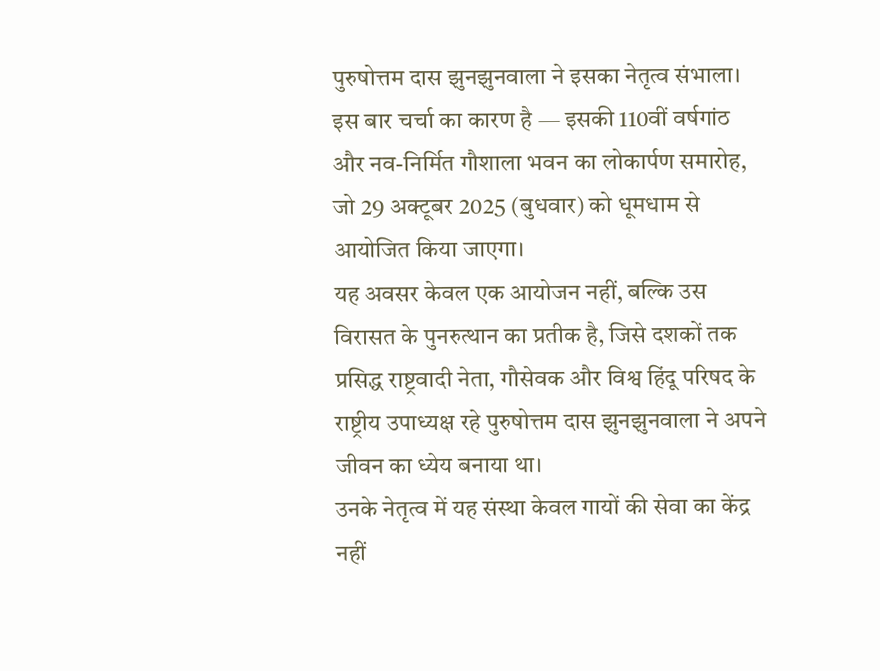पुरुषोत्तम दास झुनझुनवाला ने इसका नेतृत्व संभाला।
इस बार चर्चा का कारण है — इसकी 110वीं वर्षगांठ और नव-निर्मित गौशाला भवन का लोकार्पण समारोह, जो 29 अक्टूबर 2025 (बुधवार) को धूमधाम से आयोजित किया जाएगा।
यह अवसर केवल एक आयोजन नहीं, बल्कि उस विरासत के पुनरुत्थान का प्रतीक है, जिसे दशकों तक प्रसिद्ध राष्ट्रवादी नेता, गौसेवक और विश्व हिंदू परिषद के राष्ट्रीय उपाध्यक्ष रहे पुरुषोत्तम दास झुनझुनवाला ने अपने जीवन का ध्येय बनाया था।
उनके नेतृत्व में यह संस्था केवल गायों की सेवा का केंद्र नहीं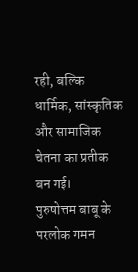रही, बल्कि धार्मिक, सांस्कृतिक और सामाजिक चेतना का प्रतीक बन गई।
पुरुषोत्तम बाबू के परलोक गमन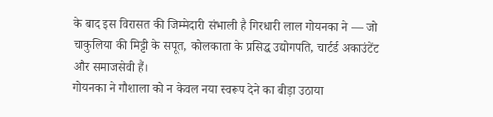के बाद इस विरासत की जिम्मेदारी संभाली है गिरधारी लाल गोयनका ने — जो चाकुलिया की मिट्टी के सपूत, कोलकाता के प्रसिद्ध उद्योगपति, चार्टर्ड अकाउंटेंट और समाजसेवी हैं।
गोयनका ने गौशाला को न केवल नया स्वरूप देने का बीड़ा उठाया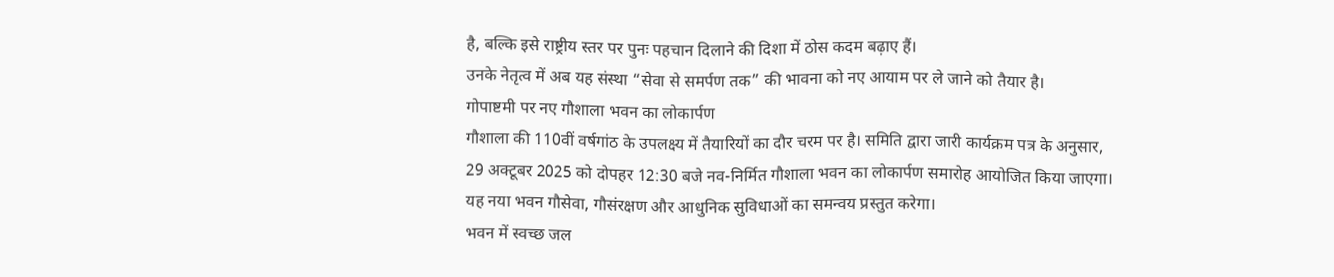है, बल्कि इसे राष्ट्रीय स्तर पर पुनः पहचान दिलाने की दिशा में ठोस कदम बढ़ाए हैं।
उनके नेतृत्व में अब यह संस्था “सेवा से समर्पण तक” की भावना को नए आयाम पर ले जाने को तैयार है।
गोपाष्टमी पर नए गौशाला भवन का लोकार्पण
गौशाला की 110वीं वर्षगांठ के उपलक्ष्य में तैयारियों का दौर चरम पर है। समिति द्वारा जारी कार्यक्रम पत्र के अनुसार,
29 अक्टूबर 2025 को दोपहर 12:30 बजे नव-निर्मित गौशाला भवन का लोकार्पण समारोह आयोजित किया जाएगा।
यह नया भवन गौसेवा, गौसंरक्षण और आधुनिक सुविधाओं का समन्वय प्रस्तुत करेगा।
भवन में स्वच्छ जल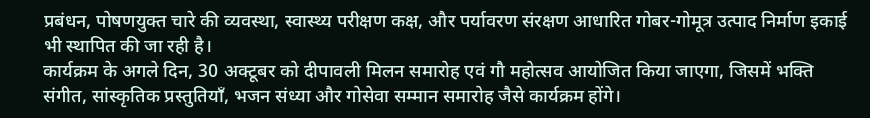प्रबंधन, पोषणयुक्त चारे की व्यवस्था, स्वास्थ्य परीक्षण कक्ष, और पर्यावरण संरक्षण आधारित गोबर-गोमूत्र उत्पाद निर्माण इकाई भी स्थापित की जा रही है।
कार्यक्रम के अगले दिन, 30 अक्टूबर को दीपावली मिलन समारोह एवं गौ महोत्सव आयोजित किया जाएगा, जिसमें भक्ति संगीत, सांस्कृतिक प्रस्तुतियाँ, भजन संध्या और गोसेवा सम्मान समारोह जैसे कार्यक्रम होंगे।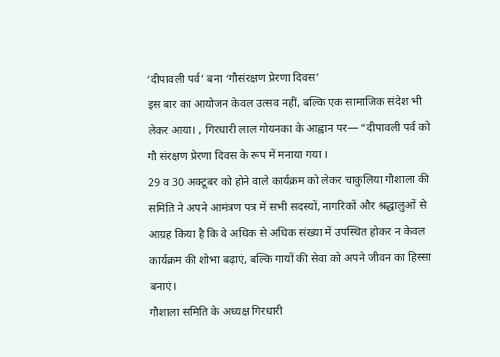‘दीपावली पर्व’ बना ‘गौसंरक्षण प्रेरणा दिवस’
इस बार का आयोजन केवल उत्सव नहीं, बल्कि एक सामाजिक संदेश भी लेकर आया। , गिरधारी लाल गोयनका के आह्वान पर— “दीपावली पर्व को गौ संरक्षण प्रेरणा दिवस के रूप में मनाया गया ।
29 व 30 अक्टूबर को होने वाले कार्यक्रम को लेकर चाकुलिया गौशाला की समिति ने अपने आमंत्रण पत्र में सभी सदस्यों, नागरिकों और श्रद्धालुओं से आग्रह किया है कि वे अधिक से अधिक संख्या में उपस्थित होकर न केवल कार्यक्रम की शोभा बढ़ाएं, बल्कि गायों की सेवा को अपने जीवन का हिस्सा बनाएं।
गौशाला समिति के अध्यक्ष गिरधारी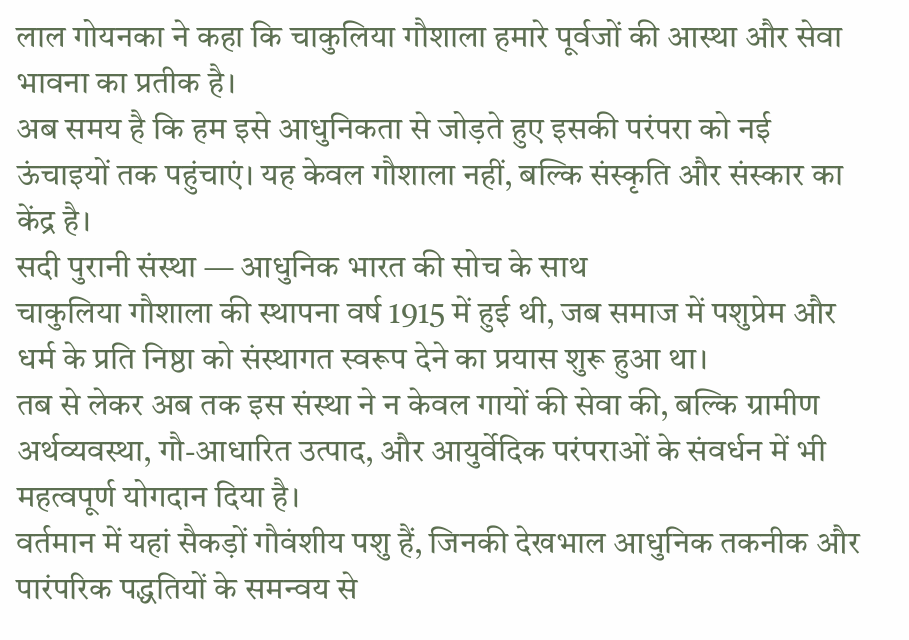लाल गोयनका ने कहा कि चाकुलिया गौशाला हमारे पूर्वजों की आस्था और सेवा भावना का प्रतीक है।
अब समय है कि हम इसे आधुनिकता से जोड़ते हुए इसकी परंपरा को नई ऊंचाइयों तक पहुंचाएं। यह केवल गौशाला नहीं, बल्कि संस्कृति और संस्कार का केंद्र है।
सदी पुरानी संस्था — आधुनिक भारत की सोच के साथ
चाकुलिया गौशाला की स्थापना वर्ष 1915 में हुई थी, जब समाज में पशुप्रेम और धर्म के प्रति निष्ठा को संस्थागत स्वरूप देने का प्रयास शुरू हुआ था।
तब से लेकर अब तक इस संस्था ने न केवल गायों की सेवा की, बल्कि ग्रामीण अर्थव्यवस्था, गौ-आधारित उत्पाद, और आयुर्वेदिक परंपराओं के संवर्धन में भी महत्वपूर्ण योगदान दिया है।
वर्तमान में यहां सैकड़ों गौवंशीय पशु हैं, जिनकी देखभाल आधुनिक तकनीक और पारंपरिक पद्धतियों के समन्वय से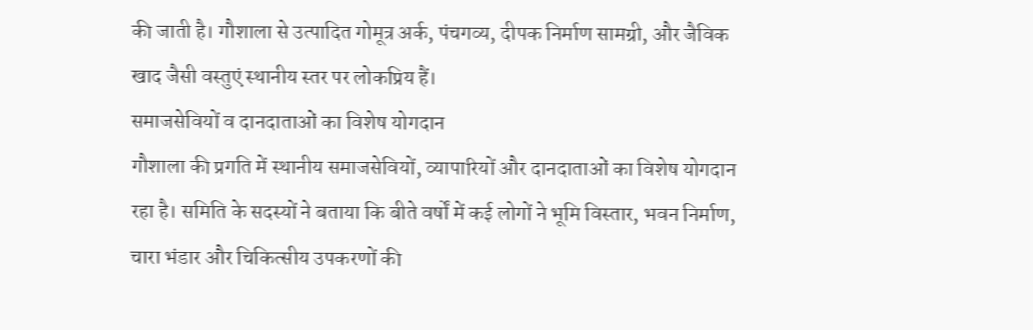की जाती है। गौशाला से उत्पादित गोमूत्र अर्क, पंचगव्य, दीपक निर्माण सामग्री, और जैविक खाद जैसी वस्तुएं स्थानीय स्तर पर लोकप्रिय हैं।
समाजसेवियों व दानदाताओं का विशेष योगदान
गौशाला की प्रगति में स्थानीय समाजसेवियों, व्यापारियों और दानदाताओं का विशेष योगदान रहा है। समिति के सदस्यों ने बताया कि बीते वर्षों में कई लोगों ने भूमि विस्तार, भवन निर्माण, चारा भंडार और चिकित्सीय उपकरणों की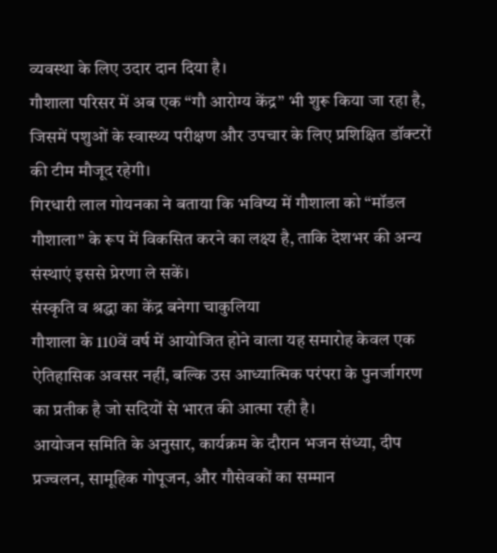व्यवस्था के लिए उदार दान दिया है।
गौशाला परिसर में अब एक “गौ आरोग्य केंद्र” भी शुरू किया जा रहा है, जिसमें पशुओं के स्वास्थ्य परीक्षण और उपचार के लिए प्रशिक्षित डॉक्टरों की टीम मौजूद रहेगी।
गिरधारी लाल गोयनका ने बताया कि भविष्य में गौशाला को “मॉडल गौशाला” के रूप में विकसित करने का लक्ष्य है, ताकि देशभर की अन्य संस्थाएं इससे प्रेरणा ले सकें।
संस्कृति व श्रद्धा का केंद्र बनेगा चाकुलिया
गौशाला के 110वें वर्ष में आयोजित होने वाला यह समारोह केवल एक ऐतिहासिक अवसर नहीं, बल्कि उस आध्यात्मिक परंपरा के पुनर्जागरण का प्रतीक है जो सदियों से भारत की आत्मा रही है।
आयोजन समिति के अनुसार, कार्यक्रम के दौरान भजन संध्या, दीप प्रज्वलन, सामूहिक गोपूजन, और गौसेवकों का सम्मान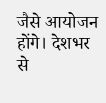जैसे आयोजन होंगे। देशभर से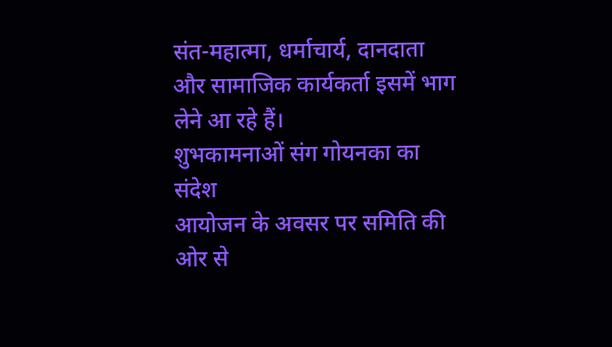संत-महात्मा, धर्माचार्य, दानदाता और सामाजिक कार्यकर्ता इसमें भाग लेने आ रहे हैं।
शुभकामनाओं संग गोयनका का संदेश
आयोजन के अवसर पर समिति की ओर से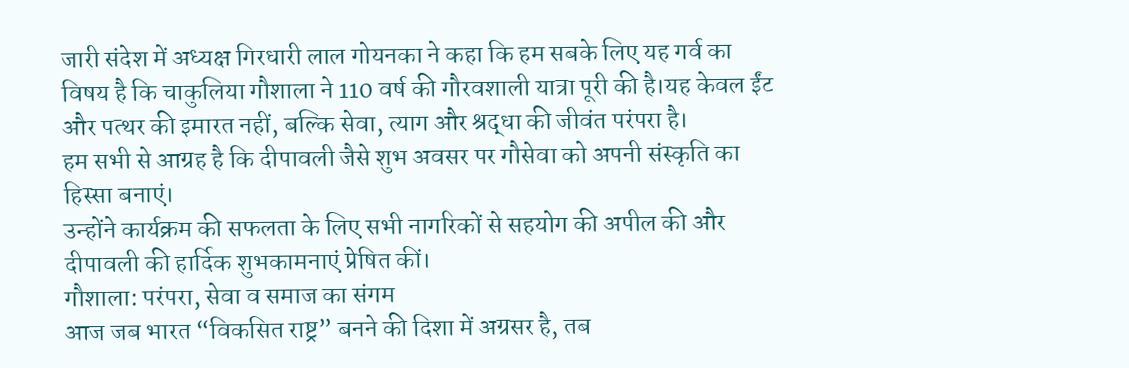जारी संदेश में अध्यक्ष गिरधारी लाल गोयनका ने कहा कि हम सबके लिए यह गर्व का विषय है कि चाकुलिया गौशाला ने 110 वर्ष की गौरवशाली यात्रा पूरी की है।यह केवल ईंट और पत्थर की इमारत नहीं, बल्कि सेवा, त्याग और श्रद्धा की जीवंत परंपरा है।
हम सभी से आग्रह है कि दीपावली जैसे शुभ अवसर पर गौसेवा को अपनी संस्कृति का हिस्सा बनाएं।
उन्होंने कार्यक्रम की सफलता के लिए सभी नागरिकों से सहयोग की अपील की और दीपावली की हार्दिक शुभकामनाएं प्रेषित कीं।
गौशाला: परंपरा, सेवा व समाज का संगम
आज जब भारत “विकसित राष्ट्र” बनने की दिशा में अग्रसर है, तब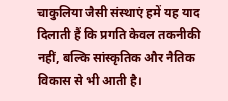चाकुलिया जैसी संस्थाएं हमें यह याद दिलाती हैं कि प्रगति केवल तकनीकी नहीं, बल्कि सांस्कृतिक और नैतिक विकास से भी आती है।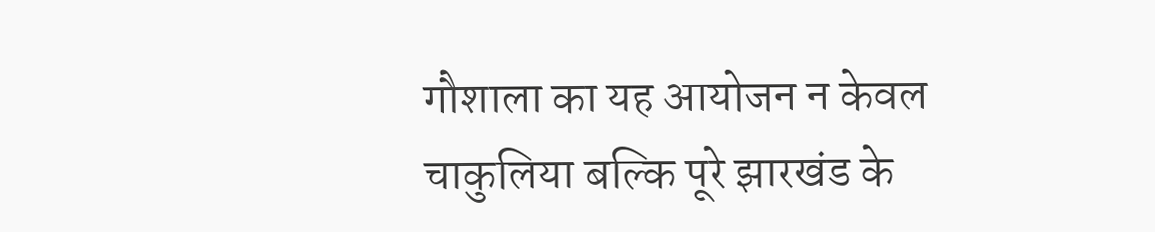गौशाला का यह आयोजन न केवल चाकुलिया बल्कि पूरे झारखंड के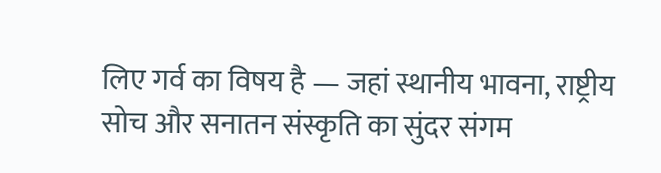लिए गर्व का विषय है — जहां स्थानीय भावना, राष्ट्रीय सोच और सनातन संस्कृति का सुंदर संगम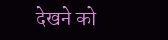देखने को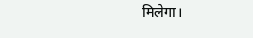मिलेगा।